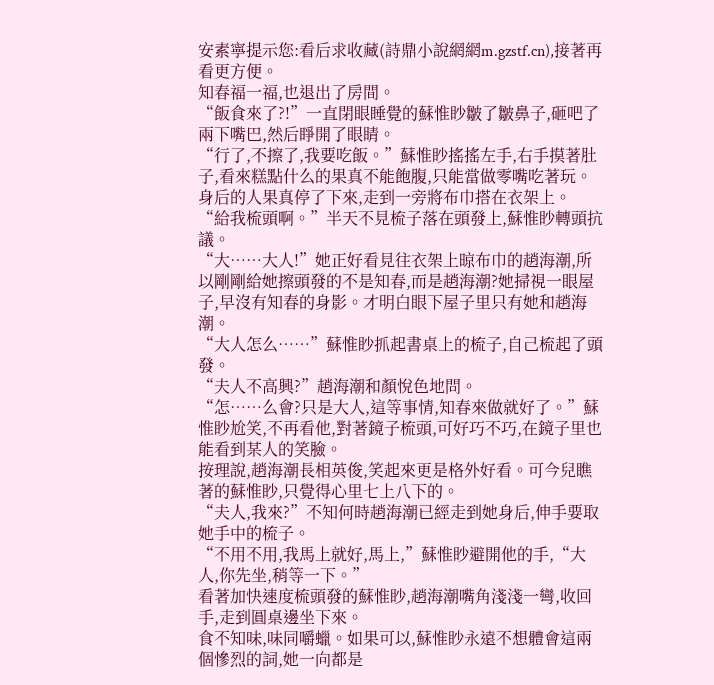安素寧提示您:看后求收藏(詩鼎小說網網m.gzstf.cn),接著再看更方便。
知春福一福,也退出了房間。
“飯食來了?!”一直閉眼睡覺的蘇惟眇皺了皺鼻子,砸吧了兩下嘴巴,然后睜開了眼睛。
“行了,不擦了,我要吃飯。”蘇惟眇搖搖左手,右手摸著肚子,看來糕點什么的果真不能飽腹,只能當做零嘴吃著玩。
身后的人果真停了下來,走到一旁將布巾搭在衣架上。
“給我梳頭啊。”半天不見梳子落在頭發上,蘇惟眇轉頭抗議。
“大……大人!”她正好看見往衣架上晾布巾的趙海潮,所以剛剛給她擦頭發的不是知春,而是趙海潮?她掃視一眼屋子,早沒有知春的身影。才明白眼下屋子里只有她和趙海潮。
“大人怎么……”蘇惟眇抓起書桌上的梳子,自己梳起了頭發。
“夫人不高興?”趙海潮和顏悅色地問。
“怎……么會?只是大人,這等事情,知春來做就好了。”蘇惟眇尬笑,不再看他,對著鏡子梳頭,可好巧不巧,在鏡子里也能看到某人的笑臉。
按理說,趙海潮長相英俊,笑起來更是格外好看。可今兒瞧著的蘇惟眇,只覺得心里七上八下的。
“夫人,我來?”不知何時趙海潮已經走到她身后,伸手要取她手中的梳子。
“不用不用,我馬上就好,馬上,”蘇惟眇避開他的手,“大人,你先坐,稍等一下。”
看著加快速度梳頭發的蘇惟眇,趙海潮嘴角淺淺一彎,收回手,走到圓桌邊坐下來。
食不知味,味同嚼蠟。如果可以,蘇惟眇永遠不想體會這兩個慘烈的詞,她一向都是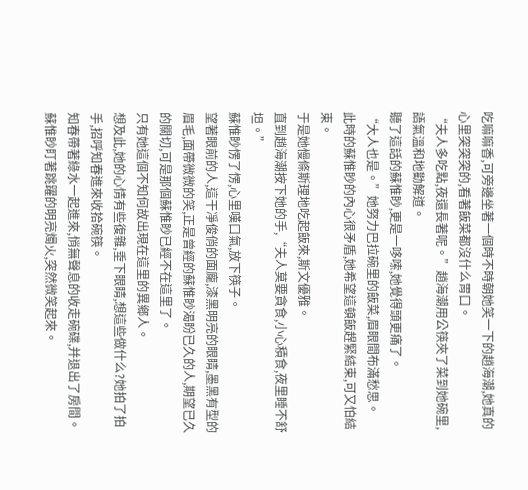吃嘛嘛香,可旁邊坐著一個時不時朝她笑一下的趙海潮,她真的心里突突突的,看著飯菜都沒什么胃口。
“夫人多吃點,夜還長著呢。”趙海潮用公筷夾了菜到她碗里,語氣溫和地勸解道。
聽了這話的蘇惟眇,更是一哆嗦,她覺得頭更痛了。
“大人也是。”她努力巴拉碗里的飯菜,眉眼間布滿愁思。
此時的蘇惟眇的內心很矛盾,她希望這頓飯趕緊結束,可又怕結束。
于是她慢條斯理地吃起飯來,斯文優雅。
直到趙海潮按下她的手,“夫人莫要貪食,小心積食,夜里睡不舒坦。”
蘇惟眇愣了愣,心里嘆口氣,放下筷子。
望著眼前的人,這干凈俊俏的面龐,漆黑明亮的眼睛,墨黑有型的眉毛,面帶微微的笑,正是曾經的蘇惟眇渴盼已久的人,期望已久的關切,可是那個蘇惟眇已經不在這里了。
只有她這個不知何故出現在這里的異鄉人。
想及此,她的心情有些復雜,垂下眼睛,想這些做什么?她拍了拍手,招呼知春進來收拾碗筷。
知春帶著綠水一起進來,悄無聲息的收走碗碟,并退出了房間。
蘇惟眇盯著跳躍的明亮燭火,突然微笑起來。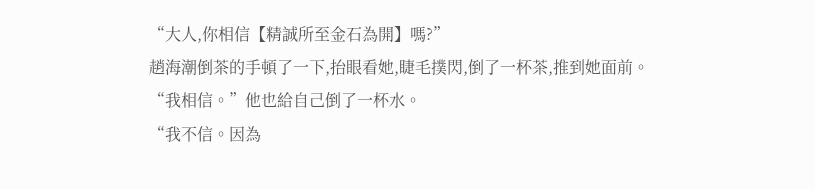“大人,你相信【精誠所至金石為開】嗎?”
趙海潮倒茶的手頓了一下,抬眼看她,睫毛撲閃,倒了一杯茶,推到她面前。
“我相信。”他也給自己倒了一杯水。
“我不信。因為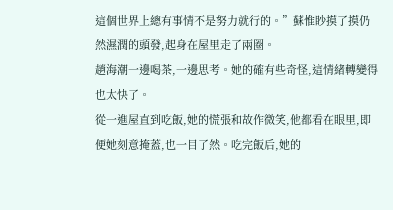這個世界上總有事情不是努力就行的。”蘇惟眇摸了摸仍然濕潤的頭發,起身在屋里走了兩圈。
趙海潮一邊喝茶,一邊思考。她的確有些奇怪,這情緒轉變得也太快了。
從一進屋直到吃飯,她的慌張和故作微笑,他都看在眼里,即便她刻意掩蓋,也一目了然。吃完飯后,她的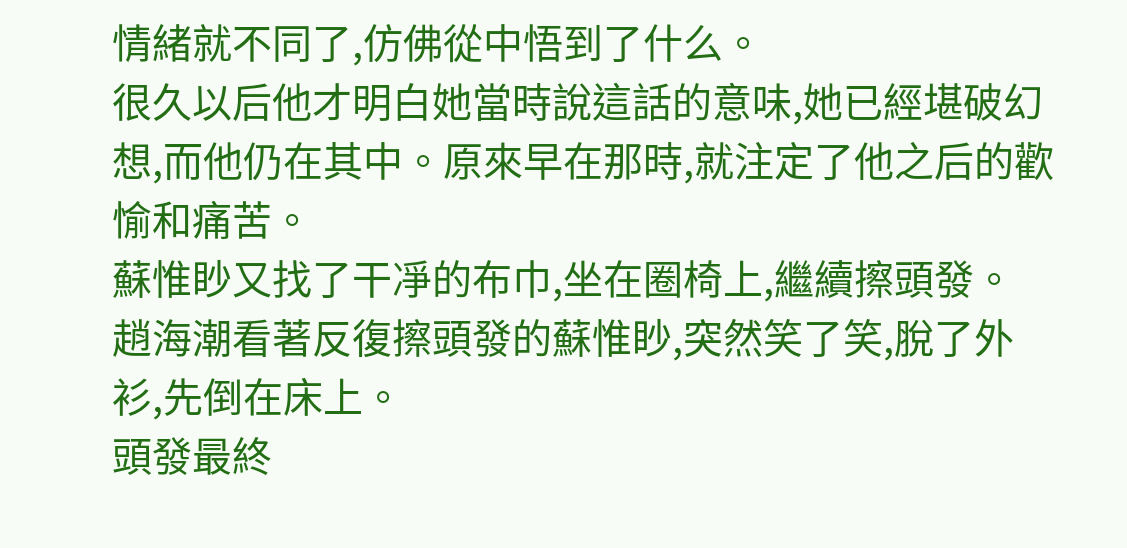情緒就不同了,仿佛從中悟到了什么。
很久以后他才明白她當時說這話的意味,她已經堪破幻想,而他仍在其中。原來早在那時,就注定了他之后的歡愉和痛苦。
蘇惟眇又找了干凈的布巾,坐在圈椅上,繼續擦頭發。
趙海潮看著反復擦頭發的蘇惟眇,突然笑了笑,脫了外衫,先倒在床上。
頭發最終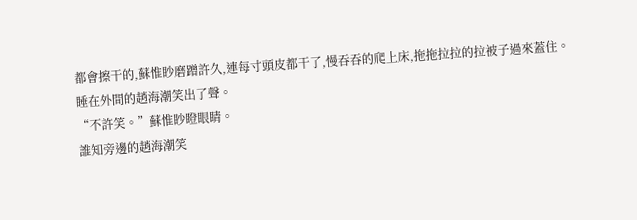都會擦干的,蘇惟眇磨蹭許久,連每寸頭皮都干了,慢吞吞的爬上床,拖拖拉拉的拉被子過來蓋住。
睡在外間的趙海潮笑出了聲。
“不許笑。”蘇惟眇瞪眼睛。
誰知旁邊的趙海潮笑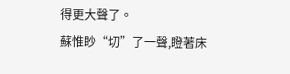得更大聲了。
蘇惟眇“切”了一聲,瞪著床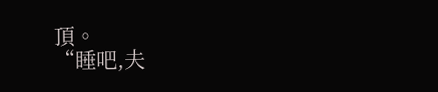頂。
“睡吧,夫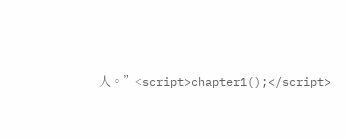人。”<script>chapter1();</script>